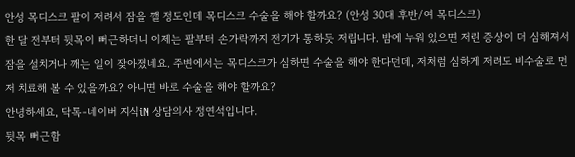안성 목디스크 팔이 저려서 잠을 깰 정도인데 목디스크 수술을 해야 할까요? (안성 30대 후반/여 목디스크)
한 달 전부터 뒷목이 뻐근하더니 이제는 팔부터 손가락까지 전기가 통하듯 저립니다. 밤에 누워 있으면 저린 증상이 더 심해져서 잠을 설치거나 깨는 일이 잦아졌네요. 주변에서는 목디스크가 심하면 수술을 해야 한다던데, 저처럼 심하게 저려도 비수술로 먼저 치료해 볼 수 있을까요? 아니면 바로 수술을 해야 할까요?
안녕하세요, 닥톡-네이버 지식iN 상담의사 정연석입니다.
뒷목 뻐근함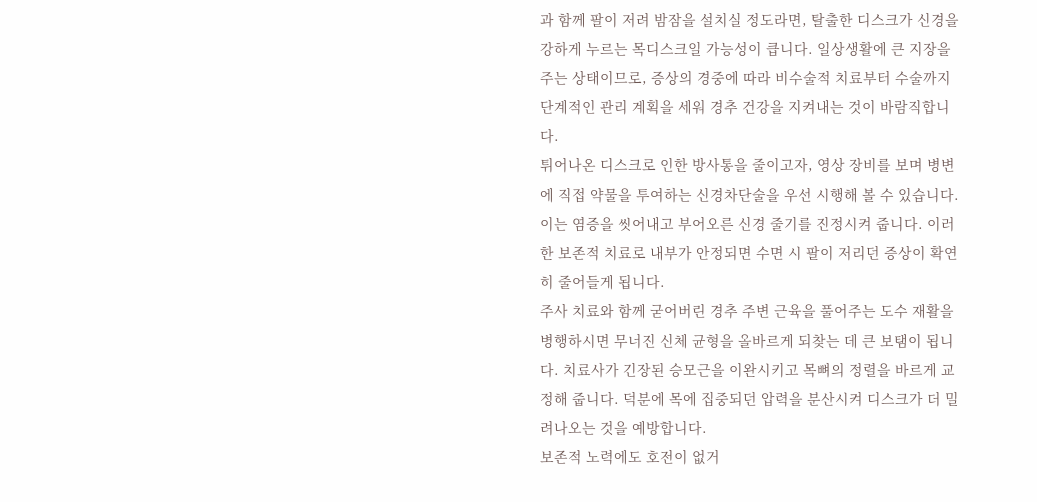과 함께 팔이 저려 밤잠을 설치실 정도라면, 탈출한 디스크가 신경을 강하게 누르는 목디스크일 가능성이 큽니다. 일상생활에 큰 지장을 주는 상태이므로, 증상의 경중에 따라 비수술적 치료부터 수술까지 단계적인 관리 계획을 세워 경추 건강을 지켜내는 것이 바람직합니다.
튀어나온 디스크로 인한 방사통을 줄이고자, 영상 장비를 보며 병변에 직접 약물을 투여하는 신경차단술을 우선 시행해 볼 수 있습니다. 이는 염증을 씻어내고 부어오른 신경 줄기를 진정시켜 줍니다. 이러한 보존적 치료로 내부가 안정되면 수면 시 팔이 저리던 증상이 확연히 줄어들게 됩니다.
주사 치료와 함께 굳어버린 경추 주변 근육을 풀어주는 도수 재활을 병행하시면 무너진 신체 균형을 올바르게 되찾는 데 큰 보탬이 됩니다. 치료사가 긴장된 승모근을 이완시키고 목뼈의 정렬을 바르게 교정해 줍니다. 덕분에 목에 집중되던 압력을 분산시켜 디스크가 더 밀려나오는 것을 예방합니다.
보존적 노력에도 호전이 없거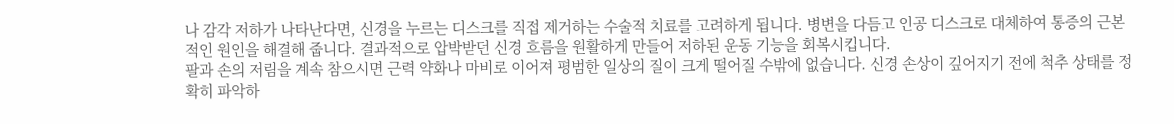나 감각 저하가 나타난다면, 신경을 누르는 디스크를 직접 제거하는 수술적 치료를 고려하게 됩니다. 병변을 다듬고 인공 디스크로 대체하여 통증의 근본적인 원인을 해결해 줍니다. 결과적으로 압박받던 신경 흐름을 원활하게 만들어 저하된 운동 기능을 회복시킵니다.
팔과 손의 저림을 계속 참으시면 근력 약화나 마비로 이어져 평범한 일상의 질이 크게 떨어질 수밖에 없습니다. 신경 손상이 깊어지기 전에 척추 상태를 정확히 파악하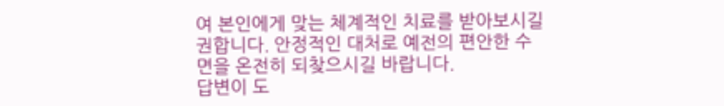여 본인에게 맞는 체계적인 치료를 받아보시길 권합니다. 안정적인 대처로 예전의 편안한 수면을 온전히 되찾으시길 바랍니다.
답변이 도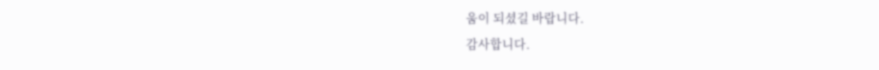움이 되셨길 바랍니다.
감사합니다.